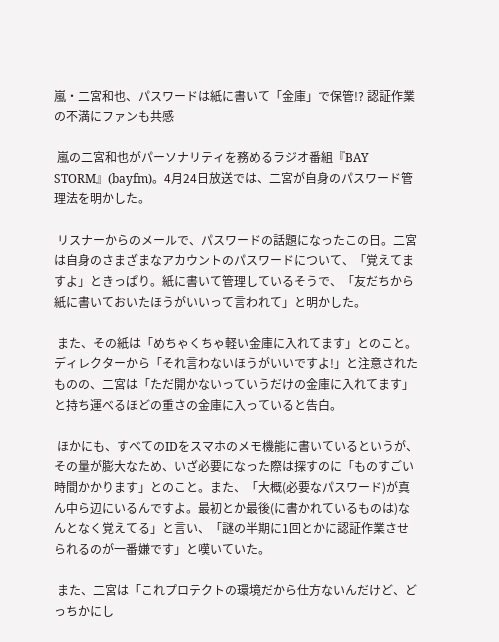嵐・二宮和也、パスワードは紙に書いて「金庫」で保管!? 認証作業の不満にファンも共感

 嵐の二宮和也がパーソナリティを務めるラジオ番組『BAY STORM』(bayfm)。4月24日放送では、二宮が自身のパスワード管理法を明かした。

 リスナーからのメールで、パスワードの話題になったこの日。二宮は自身のさまざまなアカウントのパスワードについて、「覚えてますよ」ときっぱり。紙に書いて管理しているそうで、「友だちから紙に書いておいたほうがいいって言われて」と明かした。

 また、その紙は「めちゃくちゃ軽い金庫に入れてます」とのこと。ディレクターから「それ言わないほうがいいですよ!」と注意されたものの、二宮は「ただ開かないっていうだけの金庫に入れてます」と持ち運べるほどの重さの金庫に入っていると告白。

 ほかにも、すべてのIDをスマホのメモ機能に書いているというが、その量が膨大なため、いざ必要になった際は探すのに「ものすごい時間かかります」とのこと。また、「大概(必要なパスワード)が真ん中ら辺にいるんですよ。最初とか最後(に書かれているものは)なんとなく覚えてる」と言い、「謎の半期に1回とかに認証作業させられるのが一番嫌です」と嘆いていた。

 また、二宮は「これプロテクトの環境だから仕方ないんだけど、どっちかにし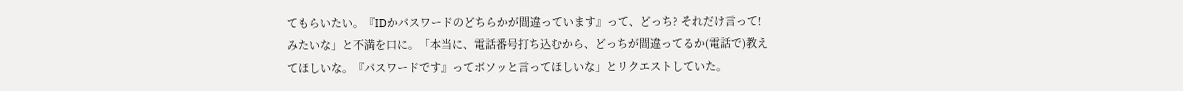てもらいたい。『IDかパスワードのどちらかが間違っています』って、どっち? それだけ言って! みたいな」と不満を口に。「本当に、電話番号打ち込むから、どっちが間違ってるか(電話で)教えてほしいな。『パスワードです』ってボソッと言ってほしいな」とリクエストしていた。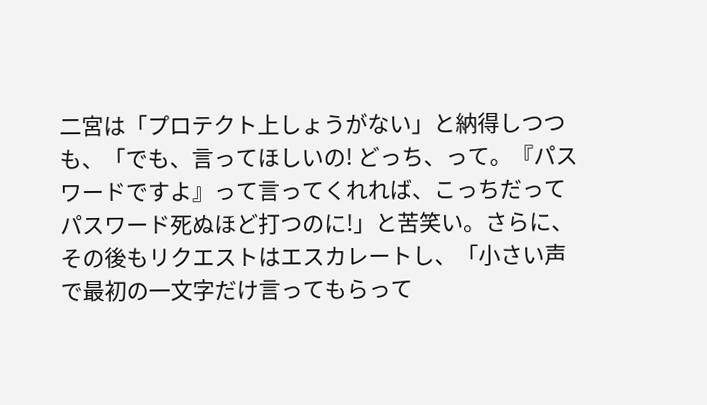二宮は「プロテクト上しょうがない」と納得しつつも、「でも、言ってほしいの! どっち、って。『パスワードですよ』って言ってくれれば、こっちだってパスワード死ぬほど打つのに!」と苦笑い。さらに、その後もリクエストはエスカレートし、「小さい声で最初の一文字だけ言ってもらって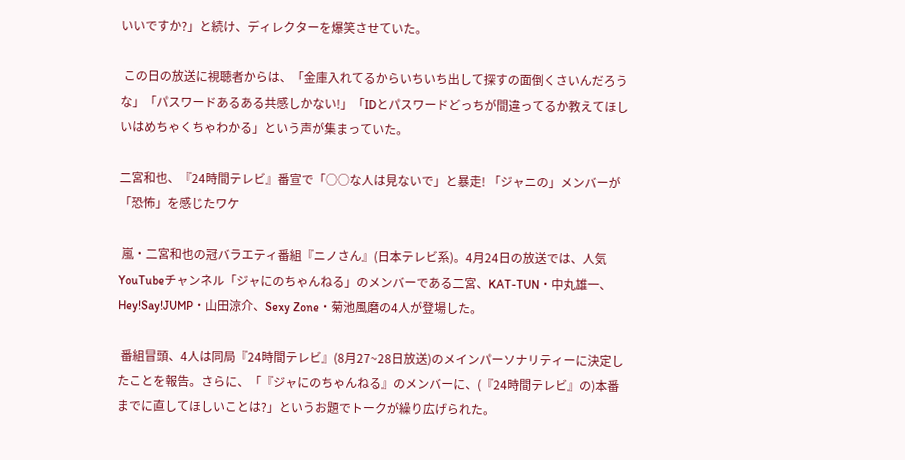いいですか?」と続け、ディレクターを爆笑させていた。

 この日の放送に視聴者からは、「金庫入れてるからいちいち出して探すの面倒くさいんだろうな」「パスワードあるある共感しかない!」「IDとパスワードどっちが間違ってるか教えてほしいはめちゃくちゃわかる」という声が集まっていた。

二宮和也、『24時間テレビ』番宣で「○○な人は見ないで」と暴走! 「ジャニの」メンバーが「恐怖」を感じたワケ

 嵐・二宮和也の冠バラエティ番組『ニノさん』(日本テレビ系)。4月24日の放送では、人気YouTubeチャンネル「ジャにのちゃんねる」のメンバーである二宮、KAT-TUN・中丸雄一、Hey!Say!JUMP・山田涼介、Sexy Zone・菊池風磨の4人が登場した。

 番組冒頭、4人は同局『24時間テレビ』(8月27~28日放送)のメインパーソナリティーに決定したことを報告。さらに、「『ジャにのちゃんねる』のメンバーに、(『24時間テレビ』の)本番までに直してほしいことは?」というお題でトークが繰り広げられた。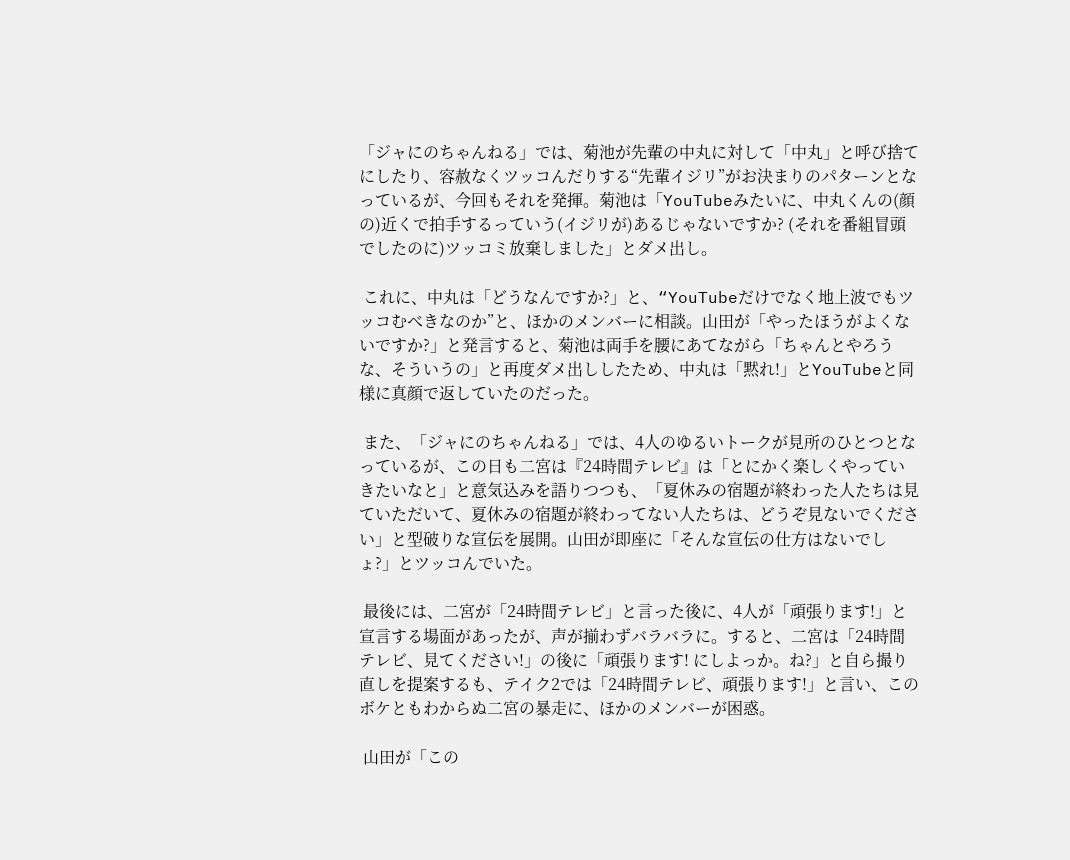「ジャにのちゃんねる」では、菊池が先輩の中丸に対して「中丸」と呼び捨てにしたり、容赦なくツッコんだりする“先輩イジリ”がお決まりのパターンとなっているが、今回もそれを発揮。菊池は「YouTubeみたいに、中丸くんの(顔の)近くで拍手するっていう(イジリが)あるじゃないですか? (それを番組冒頭でしたのに)ツッコミ放棄しました」とダメ出し。

 これに、中丸は「どうなんですか?」と、“YouTubeだけでなく地上波でもツッコむべきなのか”と、ほかのメンバーに相談。山田が「やったほうがよくないですか?」と発言すると、菊池は両手を腰にあてながら「ちゃんとやろうな、そういうの」と再度ダメ出ししたため、中丸は「黙れ!」とYouTubeと同様に真顔で返していたのだった。

 また、「ジャにのちゃんねる」では、4人のゆるいトークが見所のひとつとなっているが、この日も二宮は『24時間テレビ』は「とにかく楽しくやっていきたいなと」と意気込みを語りつつも、「夏休みの宿題が終わった人たちは見ていただいて、夏休みの宿題が終わってない人たちは、どうぞ見ないでください」と型破りな宣伝を展開。山田が即座に「そんな宣伝の仕方はないでしょ?」とツッコんでいた。

 最後には、二宮が「24時間テレビ」と言った後に、4人が「頑張ります!」と宣言する場面があったが、声が揃わずバラバラに。すると、二宮は「24時間テレビ、見てください!」の後に「頑張ります! にしよっか。ね?」と自ら撮り直しを提案するも、テイク2では「24時間テレビ、頑張ります!」と言い、このボケともわからぬ二宮の暴走に、ほかのメンバーが困惑。

 山田が「この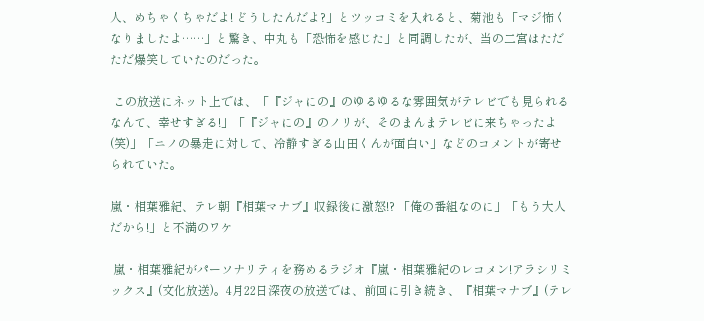人、めちゃくちゃだよ! どうしたんだよ?」とツッコミを入れると、菊池も「マジ怖くなりましたよ……」と驚き、中丸も「恐怖を感じた」と同調したが、当の二宮はただただ爆笑していたのだった。

 この放送にネット上では、「『ジャにの』のゆるゆるな雰囲気がテレビでも見られるなんて、幸せすぎる!」「『ジャにの』のノリが、そのまんまテレビに来ちゃったよ(笑)」「ニノの暴走に対して、冷静すぎる山田くんが面白い」などのコメントが寄せられていた。

嵐・相葉雅紀、テレ朝『相葉マナブ』収録後に激怒!? 「俺の番組なのに」「もう大人だから!」と不満のワケ

 嵐・相葉雅紀がパーソナリティを務めるラジオ『嵐・相葉雅紀のレコメン!アラシリミックス』(文化放送)。4月22日深夜の放送では、前回に引き続き、『相葉マナブ』(テレ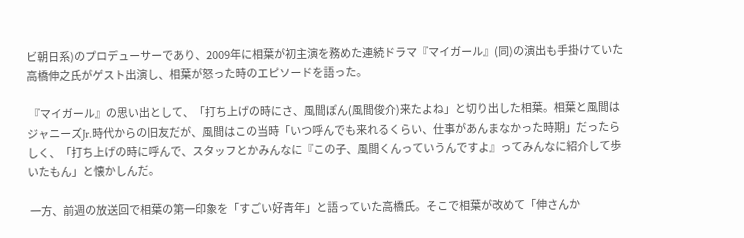ビ朝日系)のプロデューサーであり、2009年に相葉が初主演を務めた連続ドラマ『マイガール』(同)の演出も手掛けていた高橋伸之氏がゲスト出演し、相葉が怒った時のエピソードを語った。

 『マイガール』の思い出として、「打ち上げの時にさ、風間ぽん(風間俊介)来たよね」と切り出した相葉。相葉と風間はジャニーズJr.時代からの旧友だが、風間はこの当時「いつ呼んでも来れるくらい、仕事があんまなかった時期」だったらしく、「打ち上げの時に呼んで、スタッフとかみんなに『この子、風間くんっていうんですよ』ってみんなに紹介して歩いたもん」と懐かしんだ。

 一方、前週の放送回で相葉の第一印象を「すごい好青年」と語っていた高橋氏。そこで相葉が改めて「伸さんか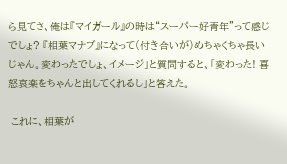ら見てさ、俺は『マイガール』の時は“スーパー好青年”って感じでしょ? 『相葉マナブ』になって(付き合いが)めちゃくちゃ長いじゃん。変わったでしょ、イメージ」と質問すると、「変わった! 喜怒哀楽をちゃんと出してくれるし」と答えた。

 これに、相葉が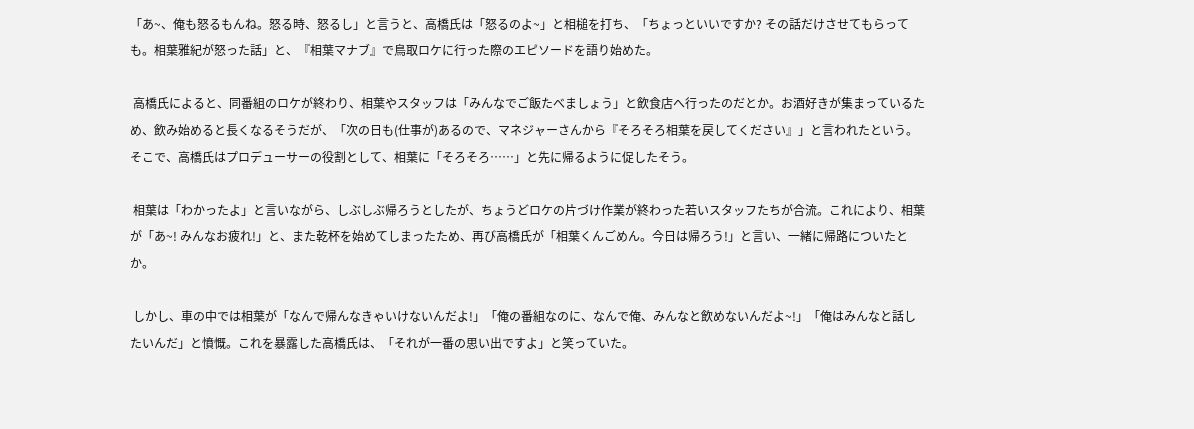「あ~、俺も怒るもんね。怒る時、怒るし」と言うと、高橋氏は「怒るのよ~」と相槌を打ち、「ちょっといいですか? その話だけさせてもらっても。相葉雅紀が怒った話」と、『相葉マナブ』で鳥取ロケに行った際のエピソードを語り始めた。

 高橋氏によると、同番組のロケが終わり、相葉やスタッフは「みんなでご飯たべましょう」と飲食店へ行ったのだとか。お酒好きが集まっているため、飲み始めると長くなるそうだが、「次の日も(仕事が)あるので、マネジャーさんから『そろそろ相葉を戻してください』」と言われたという。そこで、高橋氏はプロデューサーの役割として、相葉に「そろそろ……」と先に帰るように促したそう。

 相葉は「わかったよ」と言いながら、しぶしぶ帰ろうとしたが、ちょうどロケの片づけ作業が終わった若いスタッフたちが合流。これにより、相葉が「あ~! みんなお疲れ!」と、また乾杯を始めてしまったため、再び高橋氏が「相葉くんごめん。今日は帰ろう!」と言い、一緒に帰路についたとか。

 しかし、車の中では相葉が「なんで帰んなきゃいけないんだよ!」「俺の番組なのに、なんで俺、みんなと飲めないんだよ~!」「俺はみんなと話したいんだ」と憤慨。これを暴露した高橋氏は、「それが一番の思い出ですよ」と笑っていた。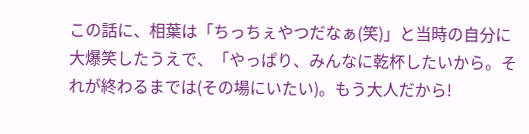この話に、相葉は「ちっちぇやつだなぁ(笑)」と当時の自分に大爆笑したうえで、「やっぱり、みんなに乾杯したいから。それが終わるまでは(その場にいたい)。もう大人だから!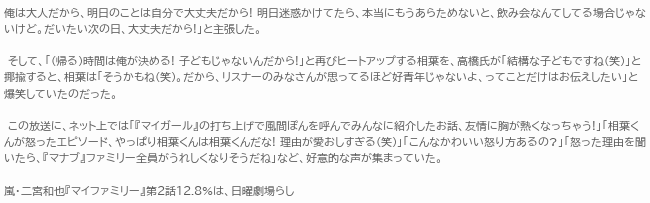俺は大人だから、明日のことは自分で大丈夫だから! 明日迷惑かけてたら、本当にもうあらためないと、飲み会なんてしてる場合じゃないけど。だいたい次の日、大丈夫だから!」と主張した。

 そして、「(帰る)時間は俺が決める! 子どもじゃないんだから!」と再びヒートアップする相葉を、高橋氏が「結構な子どもですね(笑)」と揶揄すると、相葉は「そうかもね(笑)。だから、リスナーのみなさんが思ってるほど好青年じゃないよ、ってことだけはお伝えしたい」と爆笑していたのだった。

 この放送に、ネット上では「『マイガール』の打ち上げで風間ぽんを呼んでみんなに紹介したお話、友情に胸が熱くなっちゃう!」「相葉くんが怒ったエピソード、やっぱり相葉くんは相葉くんだな! 理由が愛おしすぎる(笑)」「こんなかわいい怒り方あるの?」「怒った理由を聞いたら、『マナブ』ファミリー全員がうれしくなりそうだね」など、好意的な声が集まっていた。

嵐・二宮和也『マイファミリー』第2話12.8%は、日曜劇場らし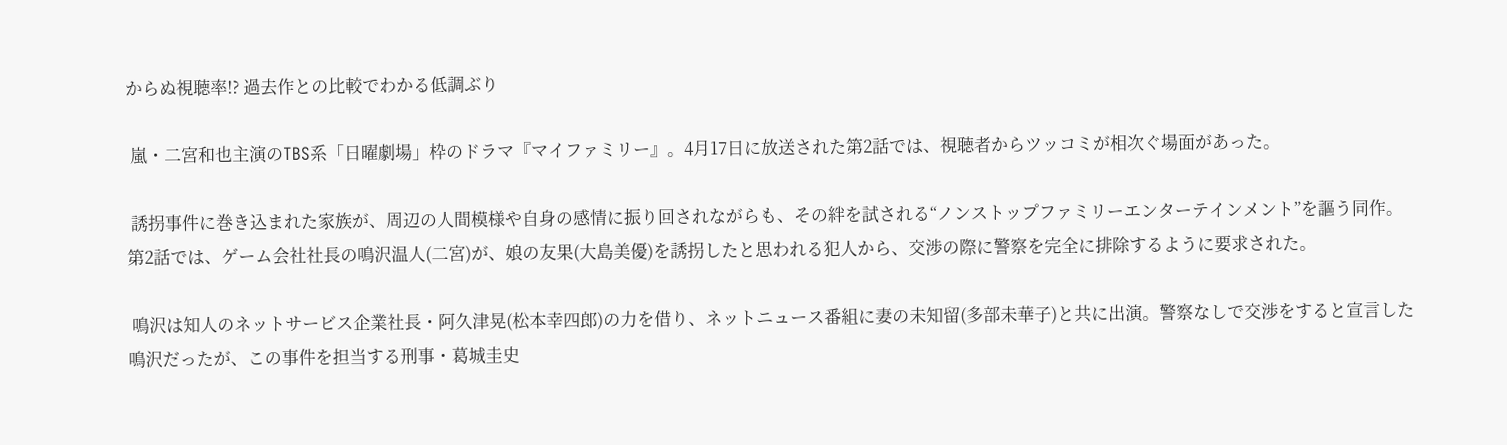からぬ視聴率!? 過去作との比較でわかる低調ぶり

 嵐・二宮和也主演のTBS系「日曜劇場」枠のドラマ『マイファミリー』。4月17日に放送された第2話では、視聴者からツッコミが相次ぐ場面があった。

 誘拐事件に巻き込まれた家族が、周辺の人間模様や自身の感情に振り回されながらも、その絆を試される“ノンストップファミリーエンターテインメント”を謳う同作。第2話では、ゲーム会社社長の鳴沢温人(二宮)が、娘の友果(大島美優)を誘拐したと思われる犯人から、交渉の際に警察を完全に排除するように要求された。

 鳴沢は知人のネットサービス企業社長・阿久津晃(松本幸四郎)の力を借り、ネットニュース番組に妻の未知留(多部未華子)と共に出演。警察なしで交渉をすると宣言した鳴沢だったが、この事件を担当する刑事・葛城圭史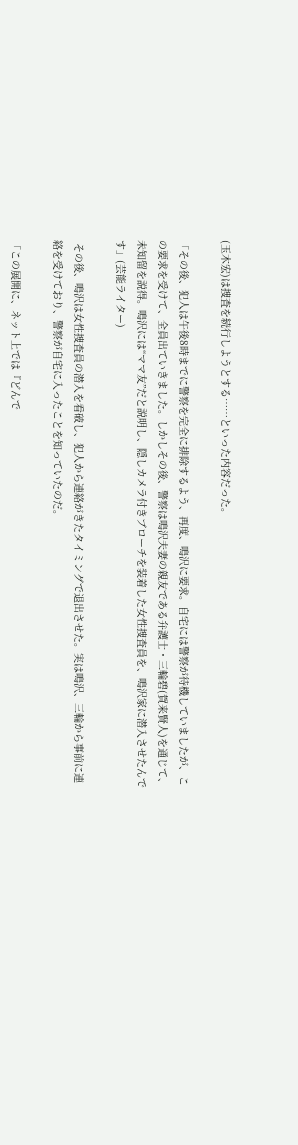(玉木宏)は捜査を続行しようとする……といった内容だった。

「その後、犯人は午後8時までに警察を完全に排除するよう、再度、鳴沢に要求。自宅には警察が待機していましたが、この要求を受けて、全員出ていきました。しかしその後、警察は鳴沢夫妻の親友である弁護士・三輪碧(賀来賢人)を通じて、未知留を説得。鳴沢には“ママ友”だと説明し、隠しカメラ付きブローチを装着した女性捜査員を、鳴沢家に潜入させたんです」(芸能ライター)

 その後、鳴沢は女性捜査員の潜入を看破し、犯人から連絡がきたタイミングで退出させた。実は鳴沢、三輪から事前に連絡を受けており、警察が自宅に入ったことを知っていたのだ。

「この展開に、ネット上では『どんで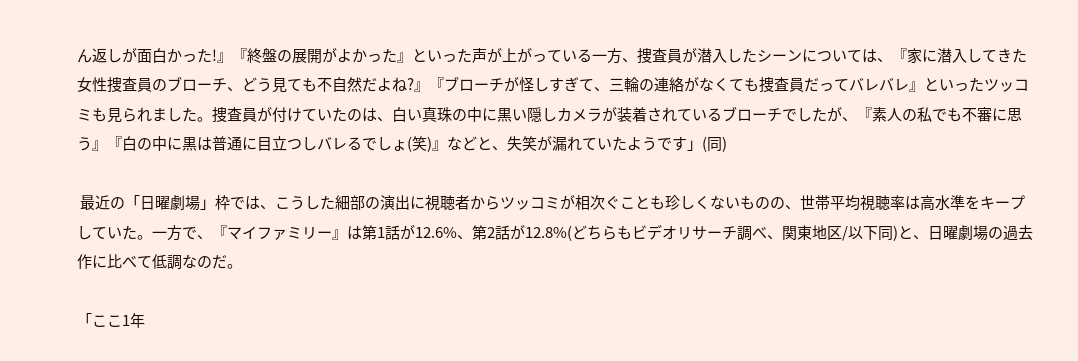ん返しが面白かった!』『終盤の展開がよかった』といった声が上がっている一方、捜査員が潜入したシーンについては、『家に潜入してきた女性捜査員のブローチ、どう見ても不自然だよね?』『ブローチが怪しすぎて、三輪の連絡がなくても捜査員だってバレバレ』といったツッコミも見られました。捜査員が付けていたのは、白い真珠の中に黒い隠しカメラが装着されているブローチでしたが、『素人の私でも不審に思う』『白の中に黒は普通に目立つしバレるでしょ(笑)』などと、失笑が漏れていたようです」(同)

 最近の「日曜劇場」枠では、こうした細部の演出に視聴者からツッコミが相次ぐことも珍しくないものの、世帯平均視聴率は高水準をキープしていた。一方で、『マイファミリー』は第1話が12.6%、第2話が12.8%(どちらもビデオリサーチ調べ、関東地区/以下同)と、日曜劇場の過去作に比べて低調なのだ。

「ここ1年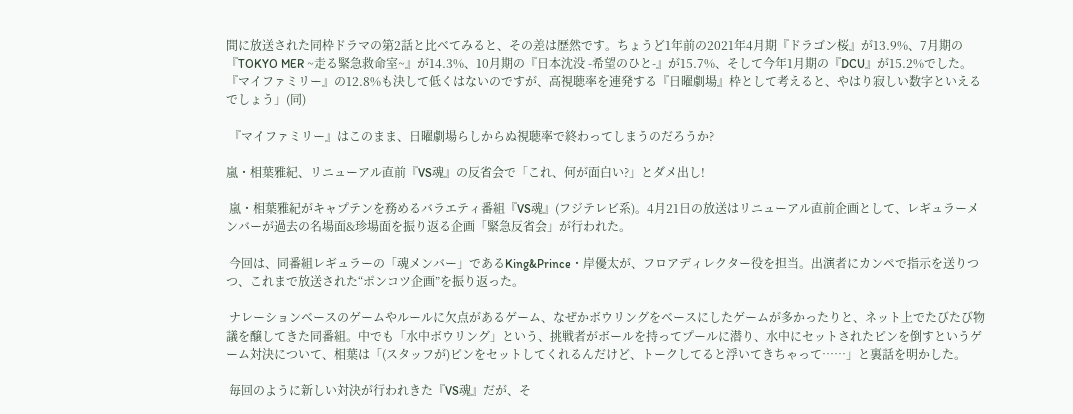間に放送された同枠ドラマの第2話と比べてみると、その差は歴然です。ちょうど1年前の2021年4月期『ドラゴン桜』が13.9%、7月期の『TOKYO MER ~走る緊急救命室~』が14.3%、10月期の『日本沈没 -希望のひと-』が15.7%、そして今年1月期の『DCU』が15.2%でした。『マイファミリー』の12.8%も決して低くはないのですが、高視聴率を連発する『日曜劇場』枠として考えると、やはり寂しい数字といえるでしょう」(同)

 『マイファミリー』はこのまま、日曜劇場らしからぬ視聴率で終わってしまうのだろうか?

嵐・相葉雅紀、リニューアル直前『VS魂』の反省会で「これ、何が面白い?」とダメ出し!

 嵐・相葉雅紀がキャプテンを務めるバラエティ番組『VS魂』(フジテレビ系)。4月21日の放送はリニューアル直前企画として、レギュラーメンバーが過去の名場面&珍場面を振り返る企画「緊急反省会」が行われた。

 今回は、同番組レギュラーの「魂メンバー」であるKing&Prince・岸優太が、フロアディレクター役を担当。出演者にカンペで指示を送りつつ、これまで放送された“ポンコツ企画”を振り返った。

 ナレーションベースのゲームやルールに欠点があるゲーム、なぜかボウリングをベースにしたゲームが多かったりと、ネット上でたびたび物議を醸してきた同番組。中でも「水中ボウリング」という、挑戦者がボールを持ってプールに潜り、水中にセットされたピンを倒すというゲーム対決について、相葉は「(スタッフが)ピンをセットしてくれるんだけど、トークしてると浮いてきちゃって……」と裏話を明かした。

 毎回のように新しい対決が行われきた『VS魂』だが、そ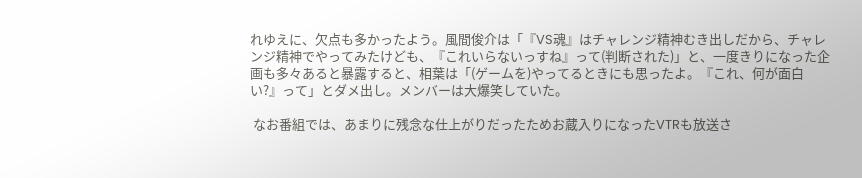れゆえに、欠点も多かったよう。風間俊介は「『VS魂』はチャレンジ精神むき出しだから、チャレンジ精神でやってみたけども、『これいらないっすね』って(判断された)」と、一度きりになった企画も多々あると暴露すると、相葉は「(ゲームを)やってるときにも思ったよ。『これ、何が面白い?』って」とダメ出し。メンバーは大爆笑していた。

 なお番組では、あまりに残念な仕上がりだったためお蔵入りになったVTRも放送さ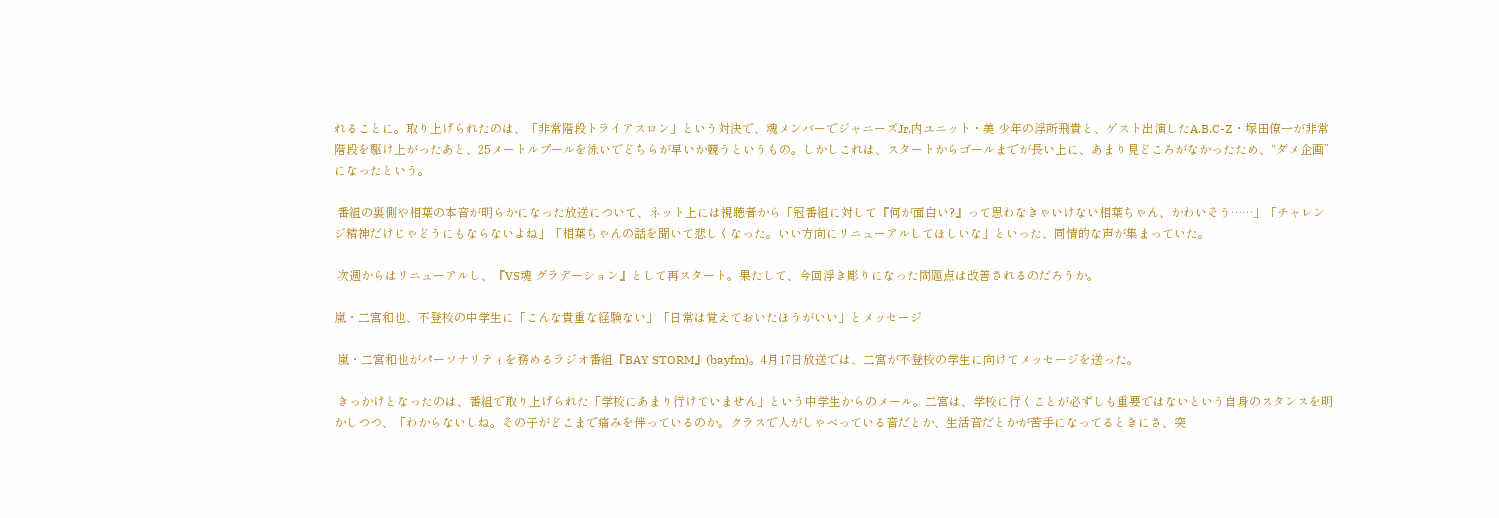れることに。取り上げられたのは、「非常階段トライアスロン」という対決で、魂メンバーでジャニーズJr.内ユニット・美 少年の浮所飛貴と、ゲスト出演したA.B.C-Z・塚田僚一が非常階段を駆け上がったあと、25メートルプールを泳いでどちらが早いか競うというもの。しかしこれは、スタートからゴールまでが長い上に、あまり見どころがなかったため、“ダメ企画”になったという。

 番組の裏側や相葉の本音が明らかになった放送について、ネット上には視聴者から「冠番組に対して『何が面白い?』って思わなきゃいけない相葉ちゃん、かわいそう……」「チャレンジ精神だけじゃどうにもならないよね」「相葉ちゃんの話を聞いて悲しくなった。いい方向にリニューアルしてほしいな」といった、同情的な声が集まっていた。

 次週からはリニューアルし、『VS魂 グラデーション』として再スタート。果たして、今回浮き彫りになった問題点は改善されるのだろうか。

嵐・二宮和也、不登校の中学生に「こんな貴重な経験ない」「日常は覚えておいたほうがいい」とメッセージ

 嵐・二宮和也がパーソナリティを務めるラジオ番組『BAY STORM』(bayfm)。4月17日放送では、二宮が不登校の学生に向けてメッセージを送った。

 きっかけとなったのは、番組で取り上げられた「学校にあまり行けていません」という中学生からのメール。二宮は、学校に行くことが必ずしも重要ではないという自身のスタンスを明かしつつ、「わからないしね。その子がどこまで痛みを伴っているのか。クラスで人がしゃべっている音だとか、生活音だとかが苦手になってるときにさ、突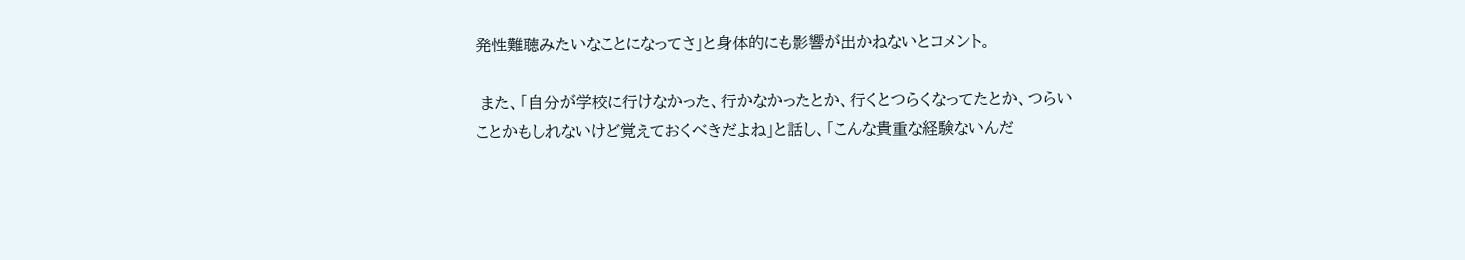発性難聴みたいなことになってさ」と身体的にも影響が出かねないとコメント。

 また、「自分が学校に行けなかった、行かなかったとか、行くとつらくなってたとか、つらいことかもしれないけど覚えておくべきだよね」と話し、「こんな貴重な経験ないんだ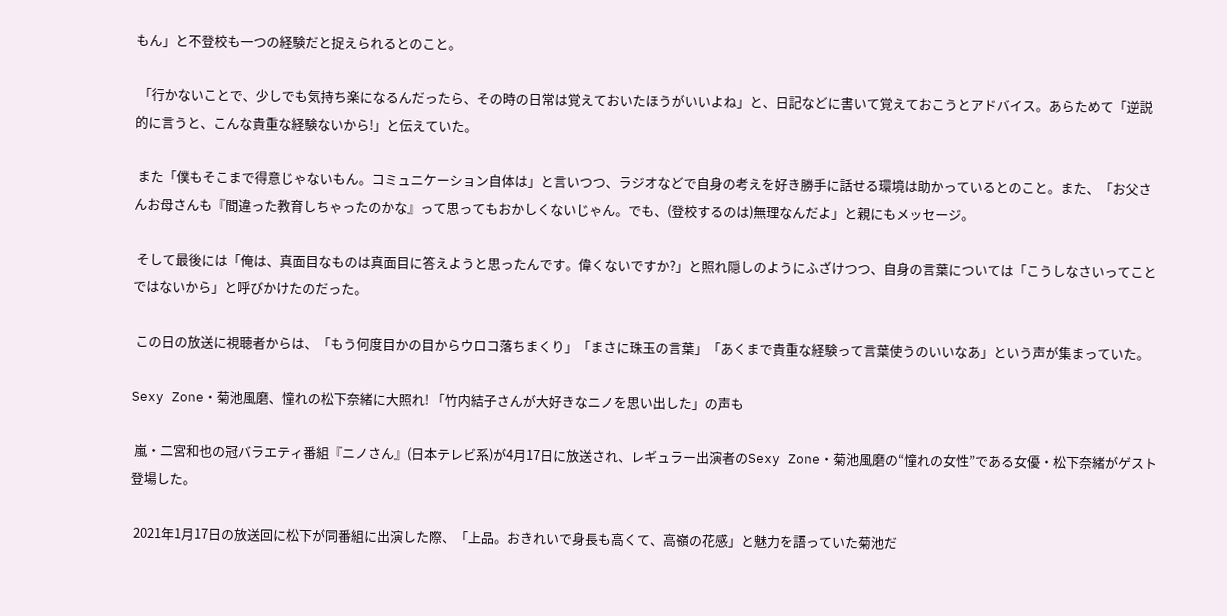もん」と不登校も一つの経験だと捉えられるとのこと。

 「行かないことで、少しでも気持ち楽になるんだったら、その時の日常は覚えておいたほうがいいよね」と、日記などに書いて覚えておこうとアドバイス。あらためて「逆説的に言うと、こんな貴重な経験ないから!」と伝えていた。

 また「僕もそこまで得意じゃないもん。コミュニケーション自体は」と言いつつ、ラジオなどで自身の考えを好き勝手に話せる環境は助かっているとのこと。また、「お父さんお母さんも『間違った教育しちゃったのかな』って思ってもおかしくないじゃん。でも、(登校するのは)無理なんだよ」と親にもメッセージ。

 そして最後には「俺は、真面目なものは真面目に答えようと思ったんです。偉くないですか?」と照れ隠しのようにふざけつつ、自身の言葉については「こうしなさいってことではないから」と呼びかけたのだった。

 この日の放送に視聴者からは、「もう何度目かの目からウロコ落ちまくり」「まさに珠玉の言葉」「あくまで貴重な経験って言葉使うのいいなあ」という声が集まっていた。

Sexy Zone・菊池風磨、憧れの松下奈緒に大照れ! 「竹内結子さんが大好きなニノを思い出した」の声も

 嵐・二宮和也の冠バラエティ番組『ニノさん』(日本テレビ系)が4月17日に放送され、レギュラー出演者のSexy Zone・菊池風磨の“憧れの女性”である女優・松下奈緒がゲスト登場した。

 2021年1月17日の放送回に松下が同番組に出演した際、「上品。おきれいで身長も高くて、高嶺の花感」と魅力を語っていた菊池だ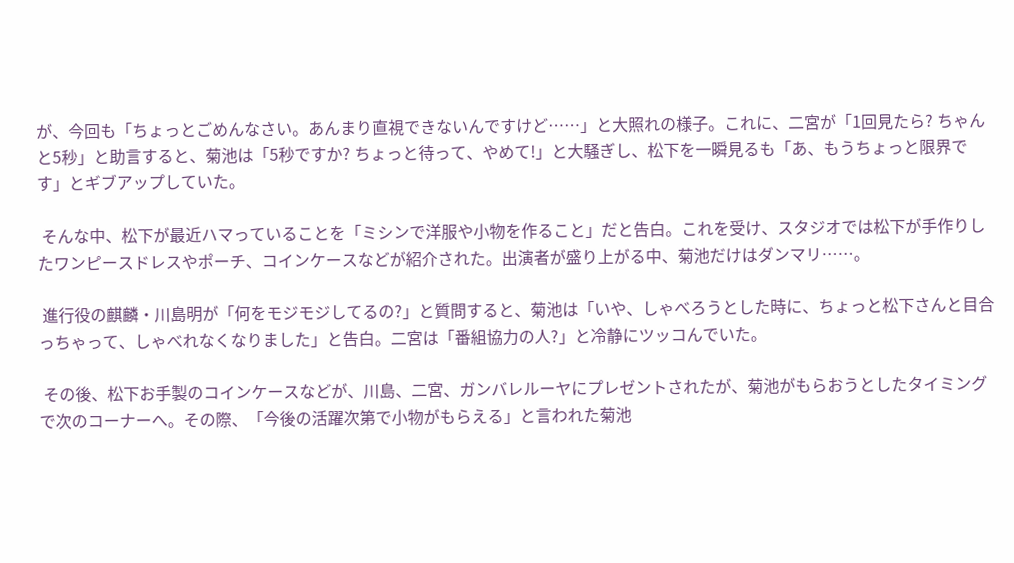が、今回も「ちょっとごめんなさい。あんまり直視できないんですけど……」と大照れの様子。これに、二宮が「1回見たら? ちゃんと5秒」と助言すると、菊池は「5秒ですか? ちょっと待って、やめて!」と大騒ぎし、松下を一瞬見るも「あ、もうちょっと限界です」とギブアップしていた。

 そんな中、松下が最近ハマっていることを「ミシンで洋服や小物を作ること」だと告白。これを受け、スタジオでは松下が手作りしたワンピースドレスやポーチ、コインケースなどが紹介された。出演者が盛り上がる中、菊池だけはダンマリ……。

 進行役の麒麟・川島明が「何をモジモジしてるの?」と質問すると、菊池は「いや、しゃべろうとした時に、ちょっと松下さんと目合っちゃって、しゃべれなくなりました」と告白。二宮は「番組協力の人?」と冷静にツッコんでいた。

 その後、松下お手製のコインケースなどが、川島、二宮、ガンバレルーヤにプレゼントされたが、菊池がもらおうとしたタイミングで次のコーナーへ。その際、「今後の活躍次第で小物がもらえる」と言われた菊池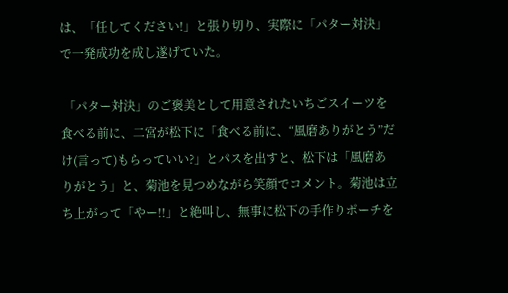は、「任してください!」と張り切り、実際に「パター対決」で一発成功を成し遂げていた。

 「パター対決」のご褒美として用意されたいちごスイーツを食べる前に、二宮が松下に「食べる前に、“風磨ありがとう”だけ(言って)もらっていい?」とパスを出すと、松下は「風磨ありがとう」と、菊池を見つめながら笑顔でコメント。菊池は立ち上がって「やー!!」と絶叫し、無事に松下の手作りポーチを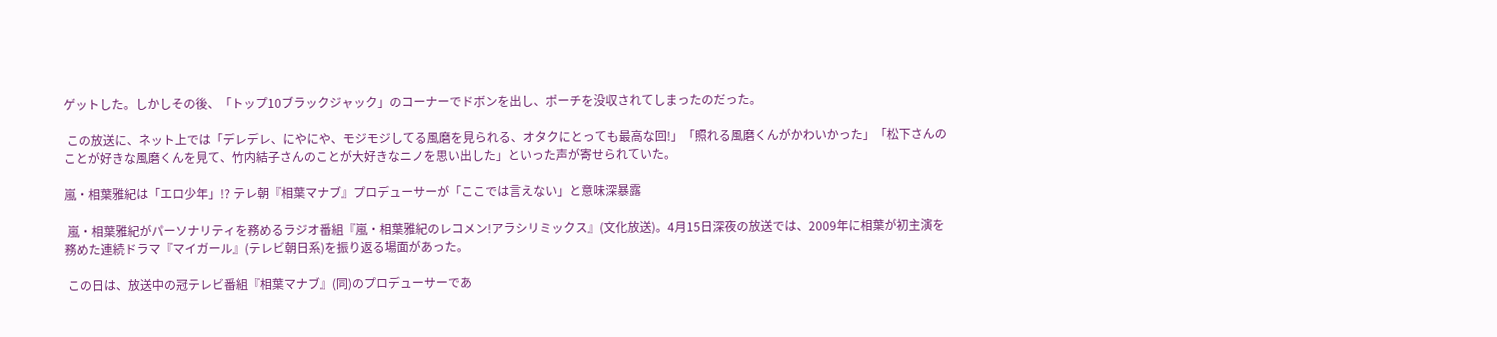ゲットした。しかしその後、「トップ10ブラックジャック」のコーナーでドボンを出し、ポーチを没収されてしまったのだった。

 この放送に、ネット上では「デレデレ、にやにや、モジモジしてる風磨を見られる、オタクにとっても最高な回!」「照れる風磨くんがかわいかった」「松下さんのことが好きな風磨くんを見て、竹内結子さんのことが大好きなニノを思い出した」といった声が寄せられていた。

嵐・相葉雅紀は「エロ少年」!? テレ朝『相葉マナブ』プロデューサーが「ここでは言えない」と意味深暴露

 嵐・相葉雅紀がパーソナリティを務めるラジオ番組『嵐・相葉雅紀のレコメン!アラシリミックス』(文化放送)。4月15日深夜の放送では、2009年に相葉が初主演を務めた連続ドラマ『マイガール』(テレビ朝日系)を振り返る場面があった。

 この日は、放送中の冠テレビ番組『相葉マナブ』(同)のプロデューサーであ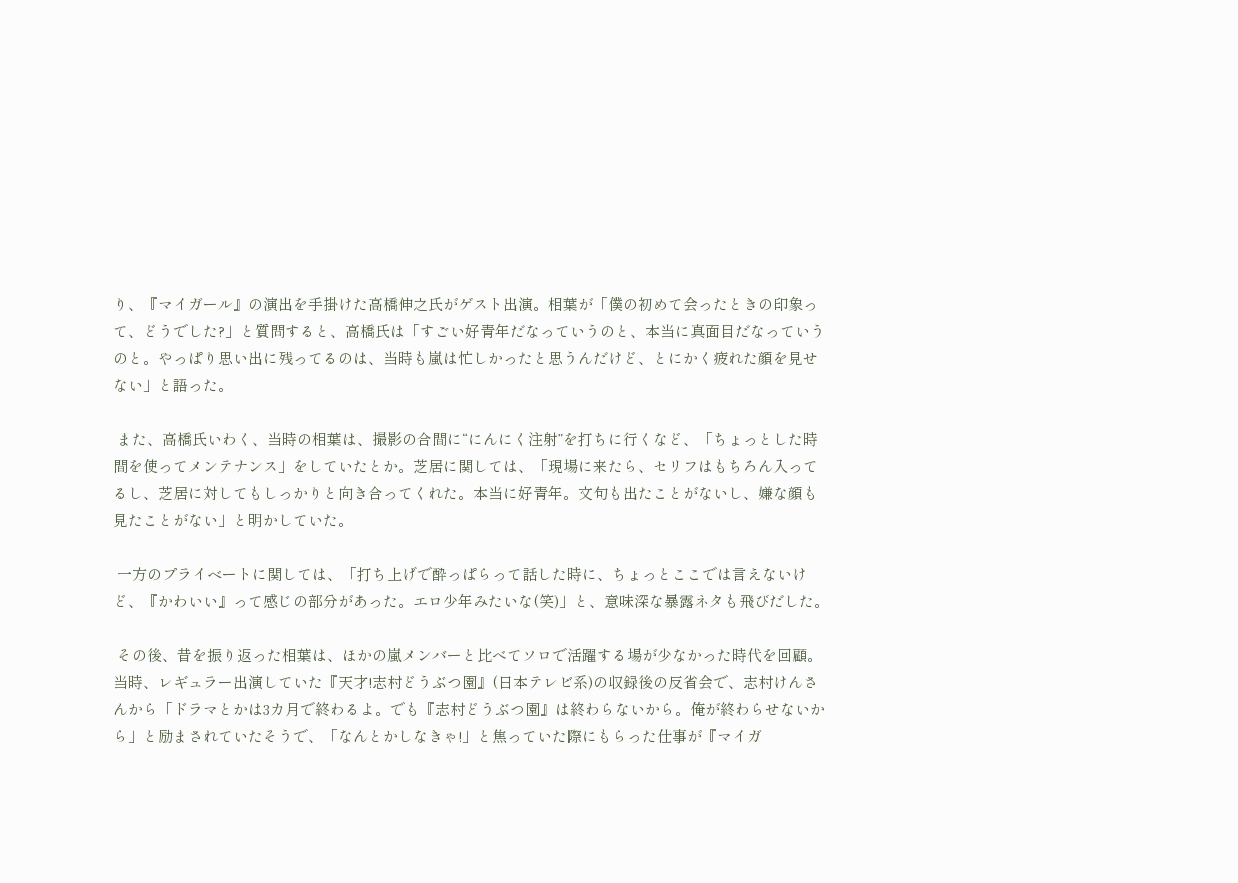り、『マイガール』の演出を手掛けた高橋伸之氏がゲスト出演。相葉が「僕の初めて会ったときの印象って、どうでした?」と質問すると、高橋氏は「すごい好青年だなっていうのと、本当に真面目だなっていうのと。やっぱり思い出に残ってるのは、当時も嵐は忙しかったと思うんだけど、とにかく疲れた顔を見せない」と語った。

 また、高橋氏いわく、当時の相葉は、撮影の合間に“にんにく注射”を打ちに行くなど、「ちょっとした時間を使ってメンテナンス」をしていたとか。芝居に関しては、「現場に来たら、セリフはもちろん入ってるし、芝居に対してもしっかりと向き合ってくれた。本当に好青年。文句も出たことがないし、嫌な顔も見たことがない」と明かしていた。

 一方のプライベートに関しては、「打ち上げで酔っぱらって話した時に、ちょっとここでは言えないけど、『かわいい』って感じの部分があった。エロ少年みたいな(笑)」と、意味深な暴露ネタも飛びだした。

 その後、昔を振り返った相葉は、ほかの嵐メンバーと比べてソロで活躍する場が少なかった時代を回顧。当時、レギュラー出演していた『天才!志村どうぶつ園』(日本テレビ系)の収録後の反省会で、志村けんさんから「ドラマとかは3カ月で終わるよ。でも『志村どうぶつ園』は終わらないから。俺が終わらせないから」と励まされていたそうで、「なんとかしなきゃ!」と焦っていた際にもらった仕事が『マイガ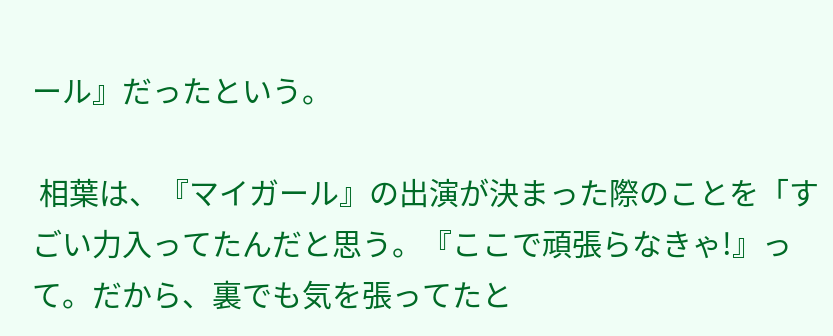ール』だったという。

 相葉は、『マイガール』の出演が決まった際のことを「すごい力入ってたんだと思う。『ここで頑張らなきゃ!』って。だから、裏でも気を張ってたと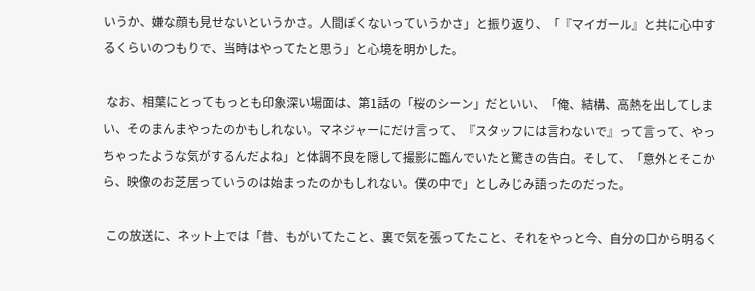いうか、嫌な顔も見せないというかさ。人間ぽくないっていうかさ」と振り返り、「『マイガール』と共に心中するくらいのつもりで、当時はやってたと思う」と心境を明かした。

 なお、相葉にとってもっとも印象深い場面は、第1話の「桜のシーン」だといい、「俺、結構、高熱を出してしまい、そのまんまやったのかもしれない。マネジャーにだけ言って、『スタッフには言わないで』って言って、やっちゃったような気がするんだよね」と体調不良を隠して撮影に臨んでいたと驚きの告白。そして、「意外とそこから、映像のお芝居っていうのは始まったのかもしれない。僕の中で」としみじみ語ったのだった。

 この放送に、ネット上では「昔、もがいてたこと、裏で気を張ってたこと、それをやっと今、自分の口から明るく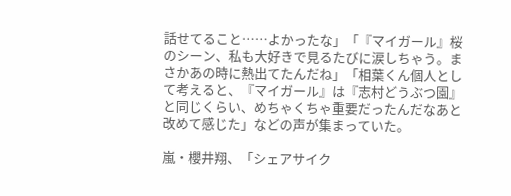話せてること……よかったな」「『マイガール』桜のシーン、私も大好きで見るたびに涙しちゃう。まさかあの時に熱出てたんだね」「相葉くん個人として考えると、『マイガール』は『志村どうぶつ園』と同じくらい、めちゃくちゃ重要だったんだなあと改めて感じた」などの声が集まっていた。

嵐・櫻井翔、「シェアサイク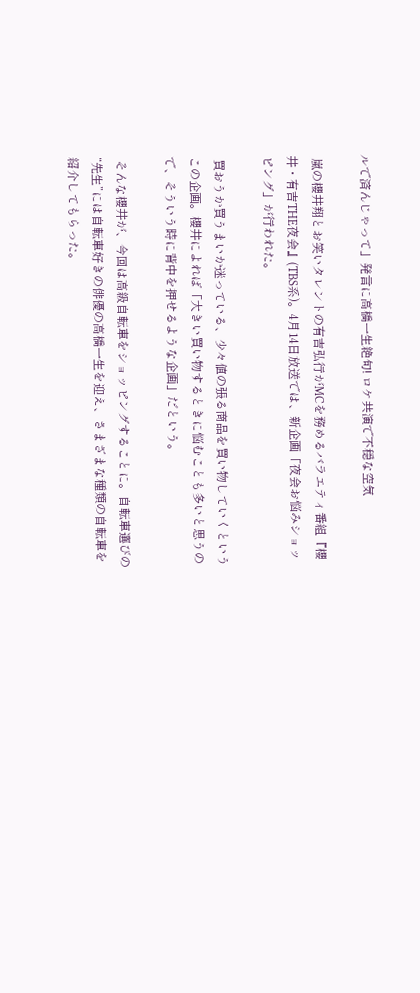ルで済んじゃって」発言に高橋一生絶句! ロケ共演で不穏な空気

 嵐の櫻井翔とお笑いタレントの有吉弘行がMCを務めるバラエティ番組『櫻井・有吉THE夜会』(TBS系)。4月14日放送では、新企画「夜会お悩みショッピング」が行われた。

 買おうか買うまいか迷っている、少々値の張る商品を買い物していくというこの企画。櫻井によれば「大きい買い物するときに悩むことも多いと思うので、そういう時に背中を押せるような企画」だという。

 そんな櫻井が、今回は高級自転車をショッピングすることに。自転車選びの“先生”には自転車好きの俳優の高橋一生を迎え、さまざまな種類の自転車を紹介してもらった。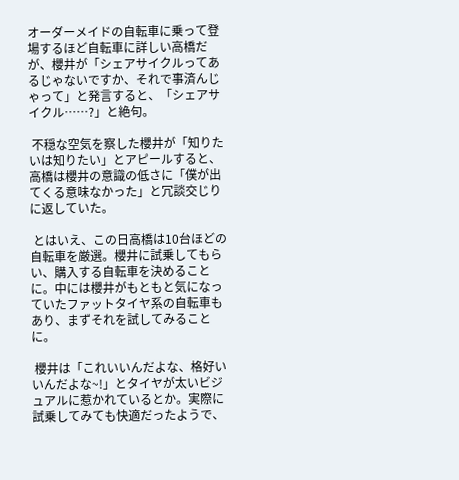オーダーメイドの自転車に乗って登場するほど自転車に詳しい高橋だが、櫻井が「シェアサイクルってあるじゃないですか、それで事済んじゃって」と発言すると、「シェアサイクル……?」と絶句。

 不穏な空気を察した櫻井が「知りたいは知りたい」とアピールすると、高橋は櫻井の意識の低さに「僕が出てくる意味なかった」と冗談交じりに返していた。

 とはいえ、この日高橋は10台ほどの自転車を厳選。櫻井に試乗してもらい、購入する自転車を決めることに。中には櫻井がもともと気になっていたファットタイヤ系の自転車もあり、まずそれを試してみることに。

 櫻井は「これいいんだよな、格好いいんだよな~!」とタイヤが太いビジュアルに惹かれているとか。実際に試乗してみても快適だったようで、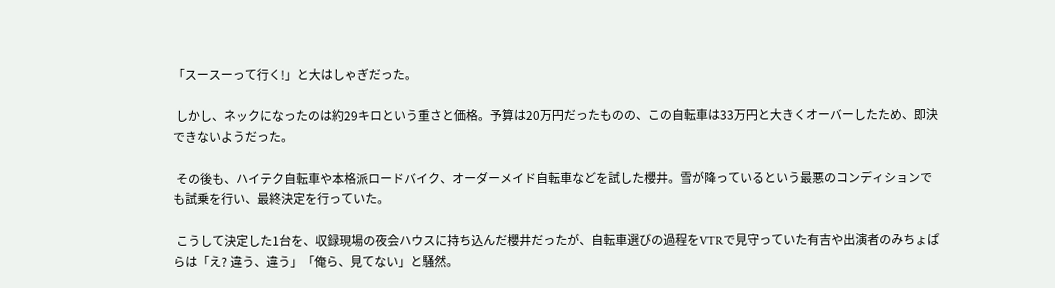「スースーって行く!」と大はしゃぎだった。

 しかし、ネックになったのは約29キロという重さと価格。予算は20万円だったものの、この自転車は33万円と大きくオーバーしたため、即決できないようだった。

 その後も、ハイテク自転車や本格派ロードバイク、オーダーメイド自転車などを試した櫻井。雪が降っているという最悪のコンディションでも試乗を行い、最終決定を行っていた。

 こうして決定した1台を、収録現場の夜会ハウスに持ち込んだ櫻井だったが、自転車選びの過程をVTRで見守っていた有吉や出演者のみちょぱらは「え? 違う、違う」「俺ら、見てない」と騒然。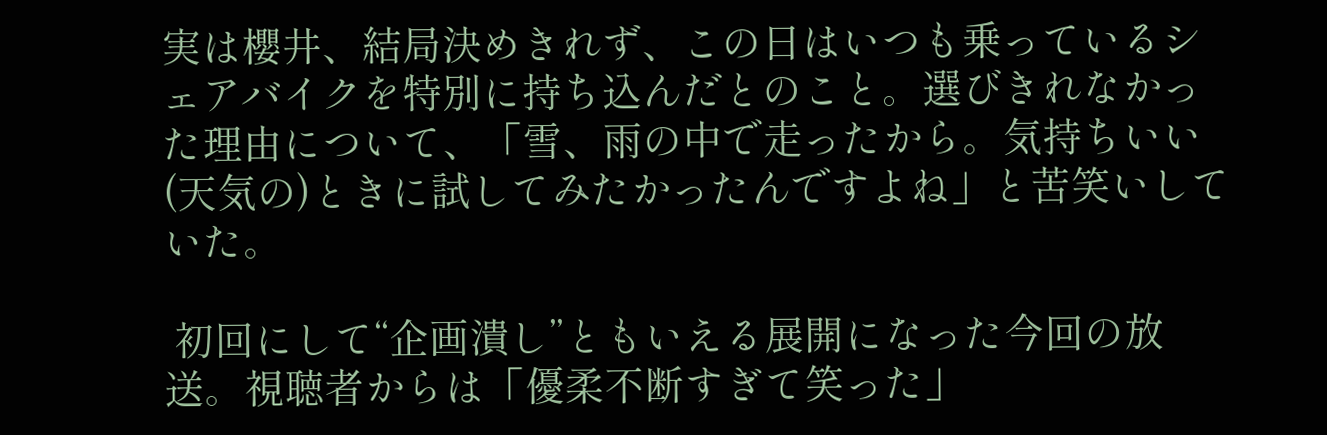実は櫻井、結局決めきれず、この日はいつも乗っているシェアバイクを特別に持ち込んだとのこと。選びきれなかった理由について、「雪、雨の中で走ったから。気持ちいい(天気の)ときに試してみたかったんですよね」と苦笑いしていた。

 初回にして“企画潰し”ともいえる展開になった今回の放送。視聴者からは「優柔不断すぎて笑った」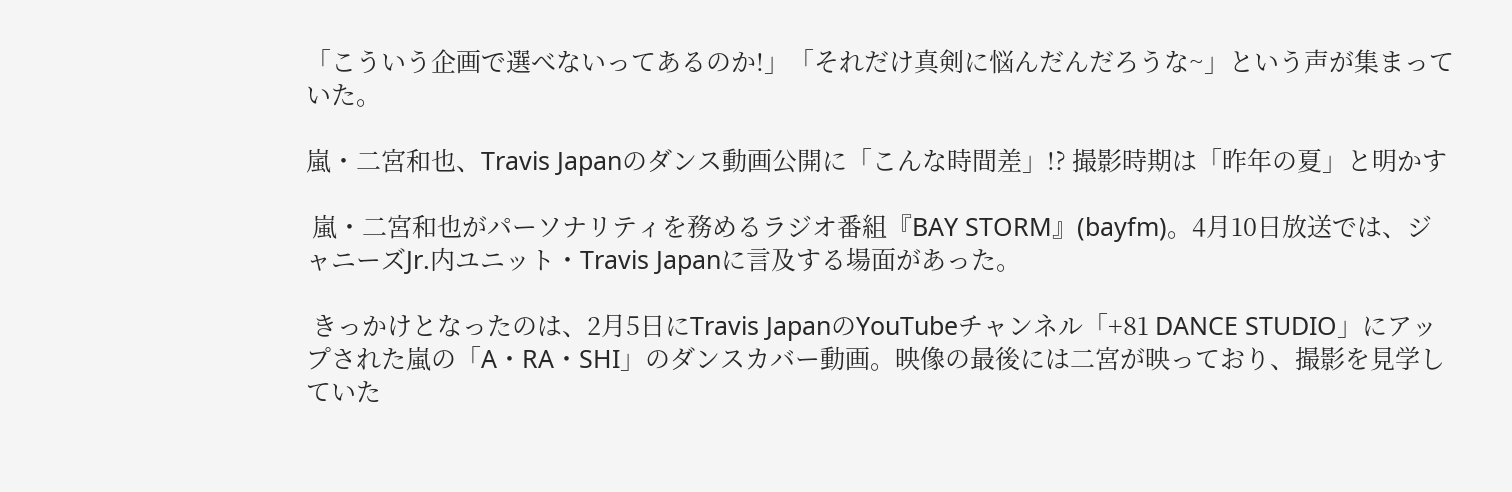「こういう企画で選べないってあるのか!」「それだけ真剣に悩んだんだろうな~」という声が集まっていた。

嵐・二宮和也、Travis Japanのダンス動画公開に「こんな時間差」!? 撮影時期は「昨年の夏」と明かす

 嵐・二宮和也がパーソナリティを務めるラジオ番組『BAY STORM』(bayfm)。4月10日放送では、ジャニーズJr.内ユニット・Travis Japanに言及する場面があった。

 きっかけとなったのは、2月5日にTravis JapanのYouTubeチャンネル「+81 DANCE STUDIO」にアップされた嵐の「A・RA・SHI」のダンスカバー動画。映像の最後には二宮が映っており、撮影を見学していた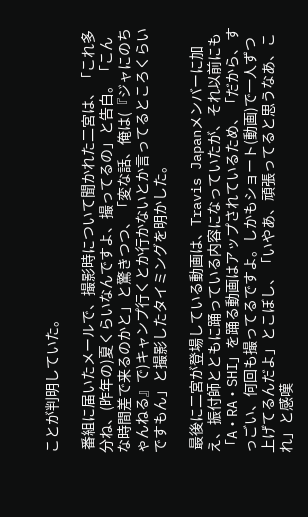ことが判明していた。

 番組に届いたメールで、撮影時について聞かれた二宮は、「これ多分ね、(昨年の)夏くらいなんですよ、撮ってるの」と告白。「こんな時間差で来るのかと」と驚きつつ、「変な話、俺は(『ジャにのちゃんねる』で)キャンプ行くとか行かないとか言ってるところくらいですもん」と撮影したタイミングを明かした。

 最後に二宮が登場している動画は、Travis Japanメンバーに加え、振付師とともに踊っている内容になっていたが、それ以前にも「A・RA・SHI」を踊る動画はアップされているため、「だから、すっごい、何回も撮ってるですよ。しかもショート(動画)で一人ずつ上げてるんだよ」とこぼし、「いやあ、頑張ってると思うなあ、これ」と感嘆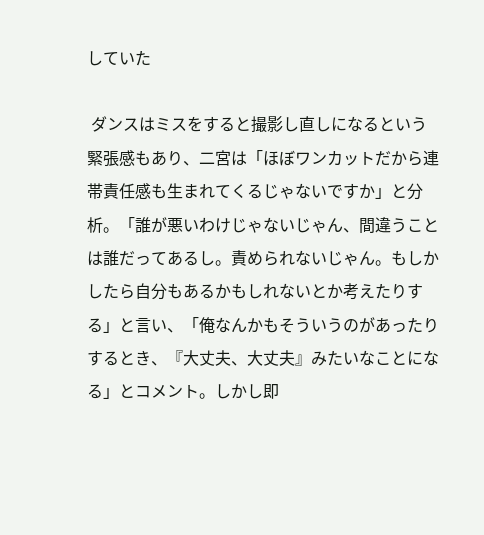していた

 ダンスはミスをすると撮影し直しになるという緊張感もあり、二宮は「ほぼワンカットだから連帯責任感も生まれてくるじゃないですか」と分析。「誰が悪いわけじゃないじゃん、間違うことは誰だってあるし。責められないじゃん。もしかしたら自分もあるかもしれないとか考えたりする」と言い、「俺なんかもそういうのがあったりするとき、『大丈夫、大丈夫』みたいなことになる」とコメント。しかし即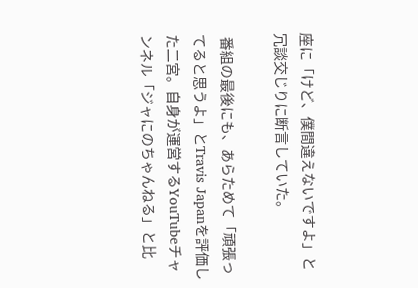座に「けど、僕間違えないですよ」と冗談交じりに断言していた。

 番組の最後にも、あらためて「頑張ってると思うよ」とTravis Japanを評価した二宮。自身が運営するYouTubeチャンネル「ジャにのちゃんねる」と比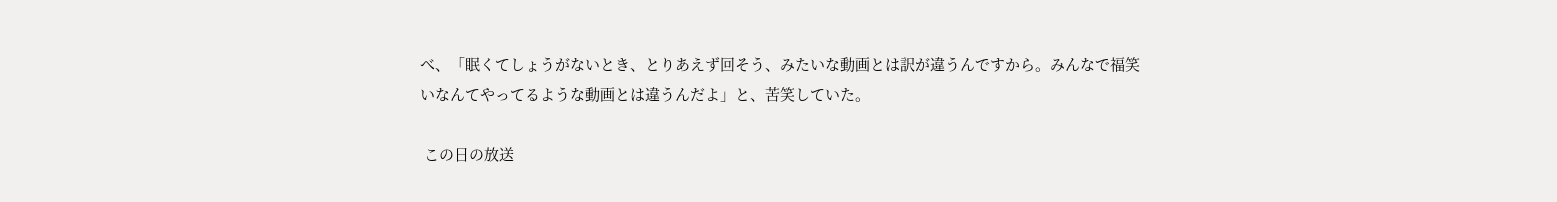べ、「眠くてしょうがないとき、とりあえず回そう、みたいな動画とは訳が違うんですから。みんなで福笑いなんてやってるような動画とは違うんだよ」と、苦笑していた。

 この日の放送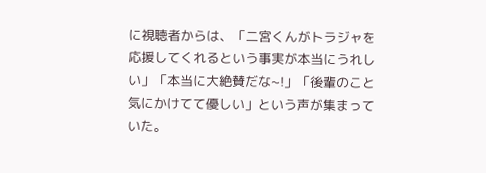に視聴者からは、「二宮くんがトラジャを応援してくれるという事実が本当にうれしい」「本当に大絶賛だな~!」「後輩のこと気にかけてて優しい」という声が集まっていた。